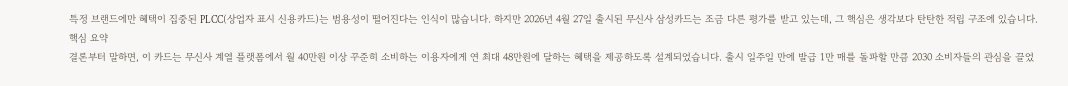특정 브랜드에만 혜택이 집중된 PLCC(상업자 표시 신용카드)는 범용성이 떨어진다는 인식이 많습니다. 하지만 2026년 4월 27일 출시된 무신사 삼성카드는 조금 다른 평가를 받고 있는데, 그 핵심은 생각보다 탄탄한 적립 구조에 있습니다.
핵심 요약
결론부터 말하면, 이 카드는 무신사 계열 플랫폼에서 월 40만원 이상 꾸준히 소비하는 이용자에게 연 최대 48만원에 달하는 혜택을 제공하도록 설계되었습니다. 출시 일주일 만에 발급 1만 매를 돌파할 만큼 2030 소비자들의 관심을 끌었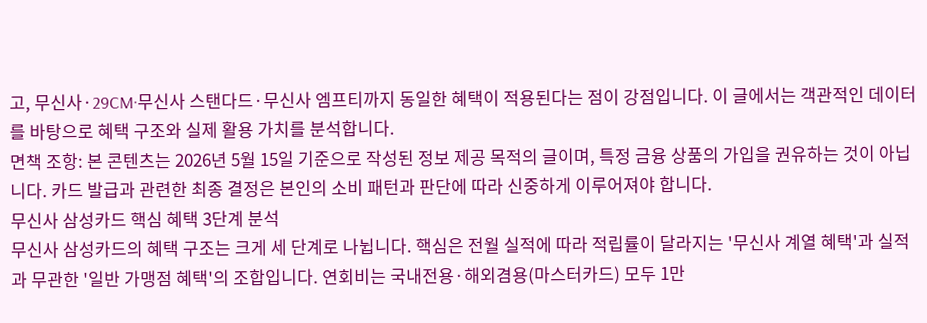고, 무신사·29CM·무신사 스탠다드·무신사 엠프티까지 동일한 혜택이 적용된다는 점이 강점입니다. 이 글에서는 객관적인 데이터를 바탕으로 혜택 구조와 실제 활용 가치를 분석합니다.
면책 조항: 본 콘텐츠는 2026년 5월 15일 기준으로 작성된 정보 제공 목적의 글이며, 특정 금융 상품의 가입을 권유하는 것이 아닙니다. 카드 발급과 관련한 최종 결정은 본인의 소비 패턴과 판단에 따라 신중하게 이루어져야 합니다.
무신사 삼성카드 핵심 혜택 3단계 분석
무신사 삼성카드의 혜택 구조는 크게 세 단계로 나뉩니다. 핵심은 전월 실적에 따라 적립률이 달라지는 '무신사 계열 혜택'과 실적과 무관한 '일반 가맹점 혜택'의 조합입니다. 연회비는 국내전용·해외겸용(마스터카드) 모두 1만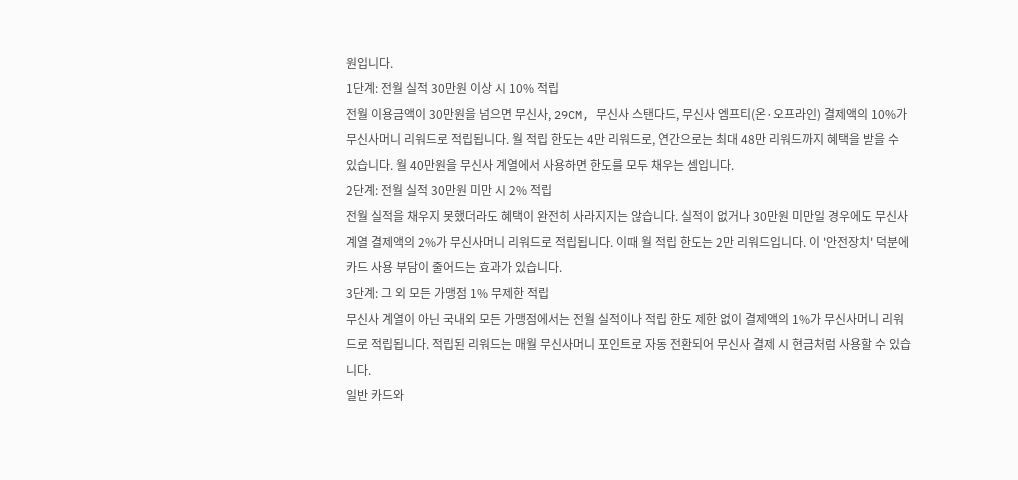원입니다.
1단계: 전월 실적 30만원 이상 시 10% 적립
전월 이용금액이 30만원을 넘으면 무신사, 29CM, 무신사 스탠다드, 무신사 엠프티(온·오프라인) 결제액의 10%가 무신사머니 리워드로 적립됩니다. 월 적립 한도는 4만 리워드로, 연간으로는 최대 48만 리워드까지 혜택을 받을 수 있습니다. 월 40만원을 무신사 계열에서 사용하면 한도를 모두 채우는 셈입니다.
2단계: 전월 실적 30만원 미만 시 2% 적립
전월 실적을 채우지 못했더라도 혜택이 완전히 사라지지는 않습니다. 실적이 없거나 30만원 미만일 경우에도 무신사 계열 결제액의 2%가 무신사머니 리워드로 적립됩니다. 이때 월 적립 한도는 2만 리워드입니다. 이 '안전장치' 덕분에 카드 사용 부담이 줄어드는 효과가 있습니다.
3단계: 그 외 모든 가맹점 1% 무제한 적립
무신사 계열이 아닌 국내외 모든 가맹점에서는 전월 실적이나 적립 한도 제한 없이 결제액의 1%가 무신사머니 리워드로 적립됩니다. 적립된 리워드는 매월 무신사머니 포인트로 자동 전환되어 무신사 결제 시 현금처럼 사용할 수 있습니다.
일반 카드와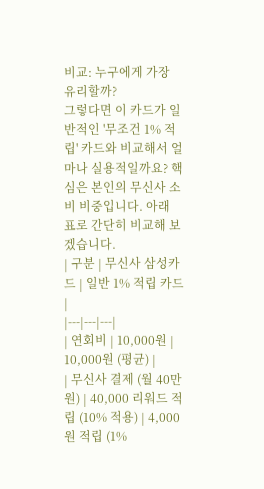비교: 누구에게 가장 유리할까?
그렇다면 이 카드가 일반적인 '무조건 1% 적립' 카드와 비교해서 얼마나 실용적일까요? 핵심은 본인의 무신사 소비 비중입니다. 아래 표로 간단히 비교해 보겠습니다.
| 구분 | 무신사 삼성카드 | 일반 1% 적립 카드 |
|---|---|---|
| 연회비 | 10,000원 | 10,000원 (평균) |
| 무신사 결제 (월 40만원) | 40,000 리워드 적립 (10% 적용) | 4,000원 적립 (1%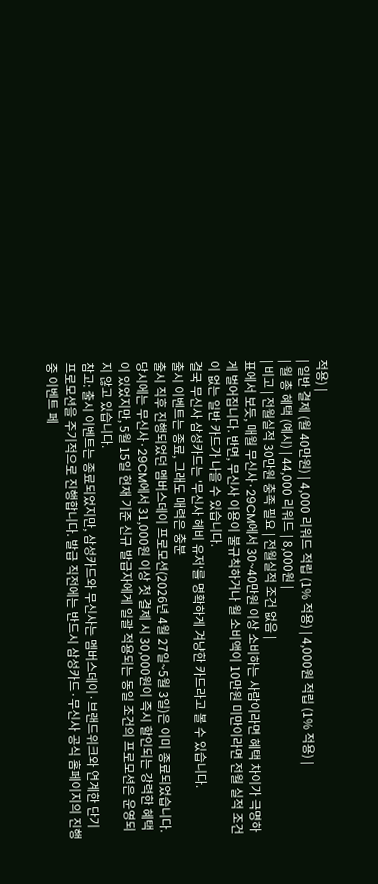적용) |
| 일반 결제 (월 40만원) | 4,000 리워드 적립 (1% 적용) | 4,000원 적립 (1% 적용) |
| 월 총 혜택 (예시) | 44,000 리워드 | 8,000원 |
| 비고 | 전월실적 30만원 충족 필요 | 전월실적 조건 없음 |
표에서 보듯, 매월 무신사·29CM에서 30~40만원 이상 소비하는 사람이라면 혜택 차이가 극명하게 벌어집니다. 반면, 무신사 이용이 불규칙하거나 월 소비액이 10만원 미만이라면 전월 실적 조건이 없는 일반 카드가 나을 수 있습니다.
결국 무신사 삼성카드는 '무신사 헤비 유저'를 명확하게 겨냥한 카드라고 볼 수 있습니다.
출시 이벤트는 종료, 그래도 매력은 충분
출시 직후 진행되었던 멤버스데이 프로모션(2026년 4월 27일~5월 3일)은 이미 종료되었습니다. 당시에는 무신사·29CM에서 31,000원 이상 첫 결제 시 30,000원이 즉시 할인되는 강력한 혜택이 있었지만, 5월 15일 현재 기준 신규 발급자에게 일괄 적용되는 동일 조건의 프로모션은 운영되지 않고 있습니다.
참고: 출시 이벤트는 종료되었지만, 삼성카드와 무신사는 멤버스데이·브랜드위크와 연계한 단기 프로모션을 주기적으로 진행합니다. 발급 직전에는 반드시 삼성카드·무신사 공식 홈페이지의 진행 중 이벤트 페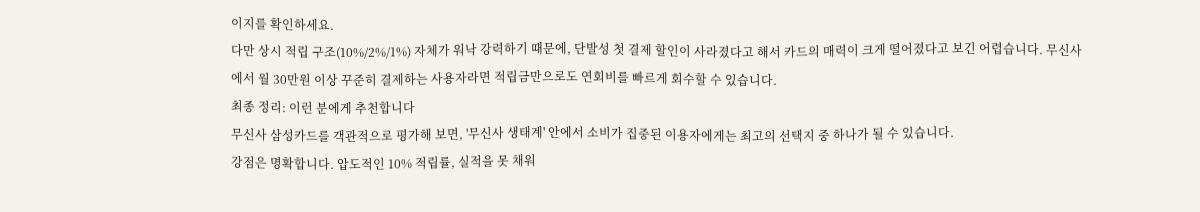이지를 확인하세요.
다만 상시 적립 구조(10%/2%/1%) 자체가 워낙 강력하기 때문에, 단발성 첫 결제 할인이 사라졌다고 해서 카드의 매력이 크게 떨어졌다고 보긴 어렵습니다. 무신사에서 월 30만원 이상 꾸준히 결제하는 사용자라면 적립금만으로도 연회비를 빠르게 회수할 수 있습니다.
최종 정리: 이런 분에게 추천합니다
무신사 삼성카드를 객관적으로 평가해 보면, '무신사 생태계' 안에서 소비가 집중된 이용자에게는 최고의 선택지 중 하나가 될 수 있습니다.
강점은 명확합니다. 압도적인 10% 적립률, 실적을 못 채워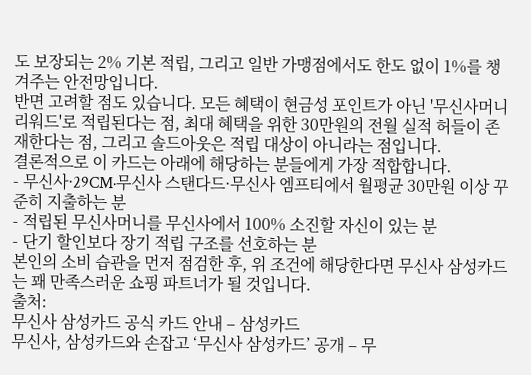도 보장되는 2% 기본 적립, 그리고 일반 가맹점에서도 한도 없이 1%를 챙겨주는 안전망입니다.
반면 고려할 점도 있습니다. 모든 혜택이 현금성 포인트가 아닌 '무신사머니 리워드'로 적립된다는 점, 최대 혜택을 위한 30만원의 전월 실적 허들이 존재한다는 점, 그리고 솔드아웃은 적립 대상이 아니라는 점입니다.
결론적으로 이 카드는 아래에 해당하는 분들에게 가장 적합합니다.
- 무신사·29CM·무신사 스탠다드·무신사 엠프티에서 월평균 30만원 이상 꾸준히 지출하는 분
- 적립된 무신사머니를 무신사에서 100% 소진할 자신이 있는 분
- 단기 할인보다 장기 적립 구조를 선호하는 분
본인의 소비 습관을 먼저 점검한 후, 위 조건에 해당한다면 무신사 삼성카드는 꽤 만족스러운 쇼핑 파트너가 될 것입니다.
출처:
무신사 삼성카드 공식 카드 안내 – 삼성카드
무신사, 삼성카드와 손잡고 ‘무신사 삼성카드’ 공개 – 무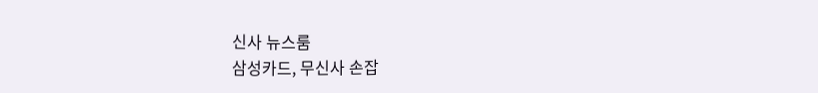신사 뉴스룸
삼성카드, 무신사 손잡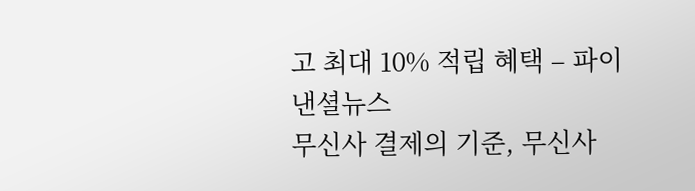고 최대 10% 적립 혜택 – 파이낸셜뉴스
무신사 결제의 기준, 무신사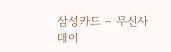삼성카드 – 무신사
데이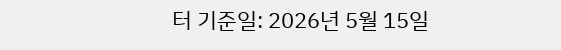터 기준일: 2026년 5월 15일